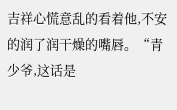吉祥心慌意乱的看着他,不安的润了润干燥的嘴唇。“青少爷,这话是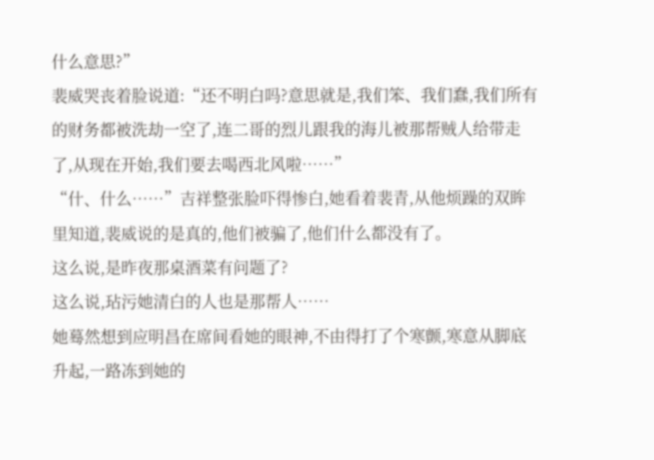什么意思?”
裴威哭丧着脸说道:“还不明白吗?意思就是,我们笨、我们蠢,我们所有的财务都被洗劫一空了,连二哥的烈儿跟我的海儿被那帮贼人给带走了,从现在开始,我们要去喝西北风啦……”
“什、什么……”吉祥整张脸吓得惨白,她看着裴青,从他烦躁的双眸里知道,裴威说的是真的,他们被骗了,他们什么都没有了。
这么说,是昨夜那桌酒菜有问题了?
这么说,玷污她清白的人也是那帮人……
她蓦然想到应明昌在席间看她的眼神,不由得打了个寒颤,寒意从脚底升起,一路冻到她的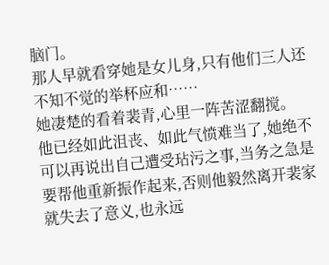脑门。
那人早就看穿她是女儿身,只有他们三人还不知不觉的举杯应和……
她凄楚的看着裴青,心里一阵苦涩翻搅。
他已经如此沮丧、如此气愤难当了,她绝不可以再说出自己遭受玷污之事,当务之急是要帮他重新振作起来,否则他毅然离开裴家就失去了意义,也永远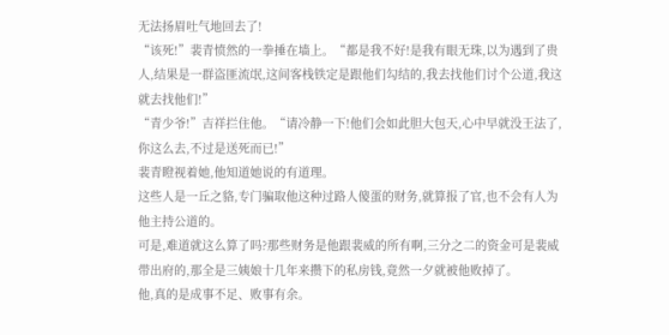无法扬眉吐气地回去了!
“该死!”裴青愤然的一拳捶在墙上。“都是我不好!是我有眼无珠,以为遇到了贵人,结果是一群盗匪流氓,这间客栈铁定是跟他们勾结的,我去找他们讨个公道,我这就去找他们!”
“青少爷!”吉祥拦住他。“请冷静一下!他们会如此胆大包天,心中早就没王法了,你这么去,不过是送死而已!”
裴青瞪视着她,他知道她说的有道理。
这些人是一丘之貉,专门骗取他这种过路人傻蛋的财务,就算报了官,也不会有人为他主持公道的。
可是,难道就这么算了吗?那些财务是他跟裴威的所有啊,三分之二的资金可是裴威带出府的,那全是三姨娘十几年来攒下的私房钱,竟然一夕就被他败掉了。
他,真的是成事不足、败事有余。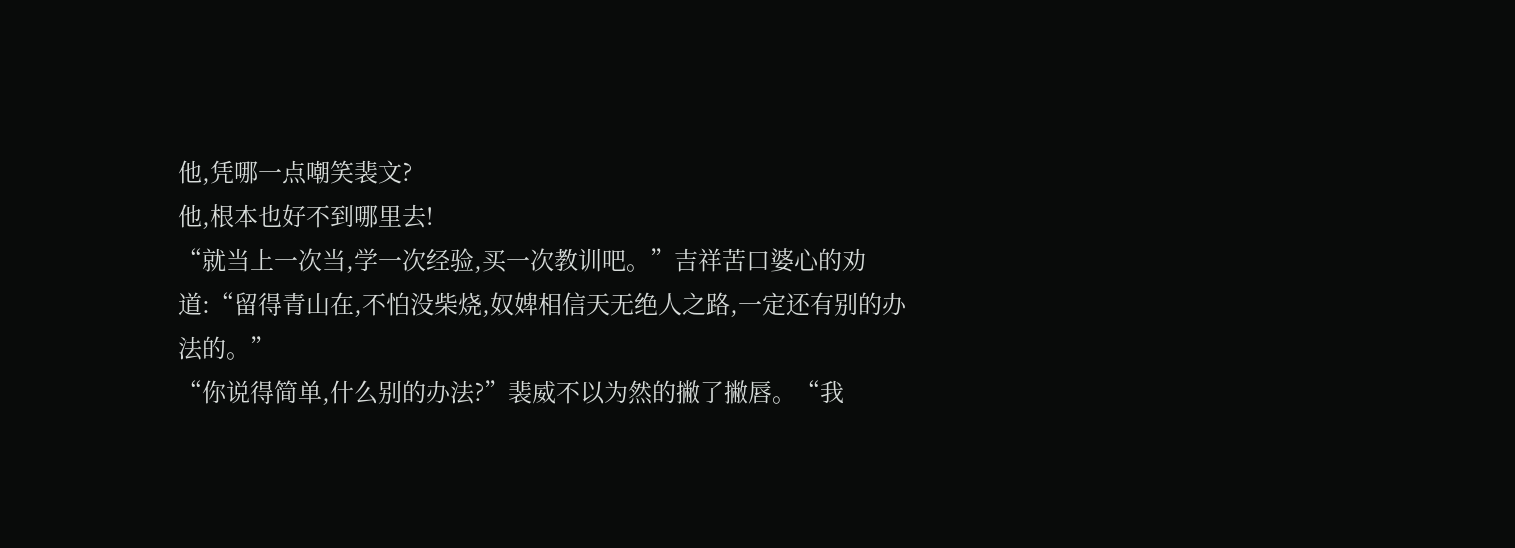他,凭哪一点嘲笑裴文?
他,根本也好不到哪里去!
“就当上一次当,学一次经验,买一次教训吧。”吉祥苦口婆心的劝道:“留得青山在,不怕没柴烧,奴婢相信天无绝人之路,一定还有别的办法的。”
“你说得简单,什么别的办法?”裴威不以为然的撇了撇唇。“我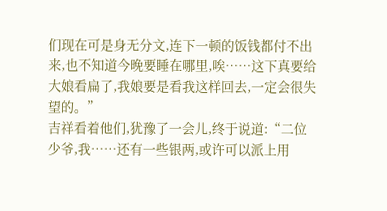们现在可是身无分文,连下一顿的饭钱都付不出来,也不知道今晚要睡在哪里,唉……这下真要给大娘看扁了,我娘要是看我这样回去,一定会很失望的。”
吉祥看着他们,犹豫了一会儿,终于说道:“二位少爷,我……还有一些银两,或许可以派上用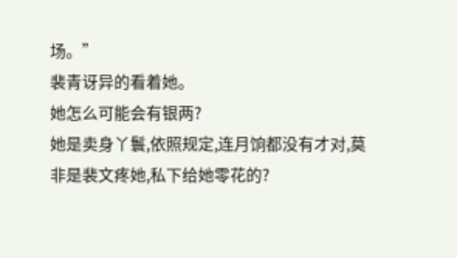场。”
裴青讶异的看着她。
她怎么可能会有银两?
她是卖身丫鬟,依照规定,连月饷都没有才对,莫非是裴文疼她,私下给她零花的?